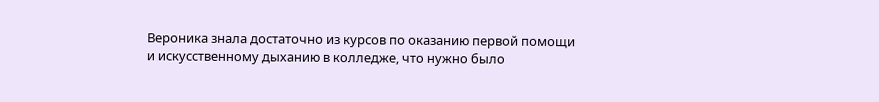Вероника знала достаточно из курсов по оказанию первой помощи и искусственному дыханию в колледже, что нужно было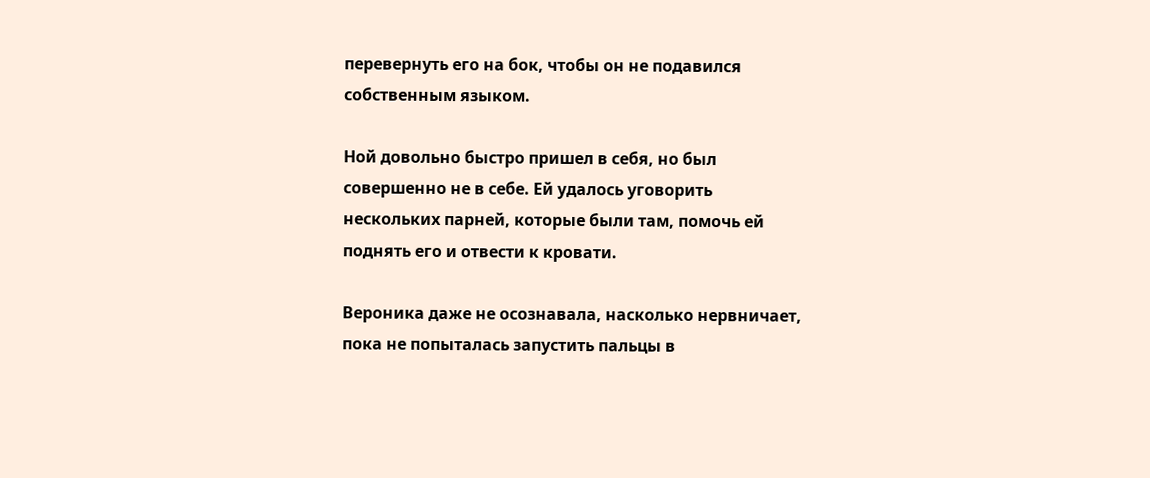перевернуть его на бок, чтобы он не подавился собственным языком.

Ной довольно быстро пришел в себя, но был совершенно не в себе. Ей удалось уговорить нескольких парней, которые были там, помочь ей поднять его и отвести к кровати.

Вероника даже не осознавала, насколько нервничает, пока не попыталась запустить пальцы в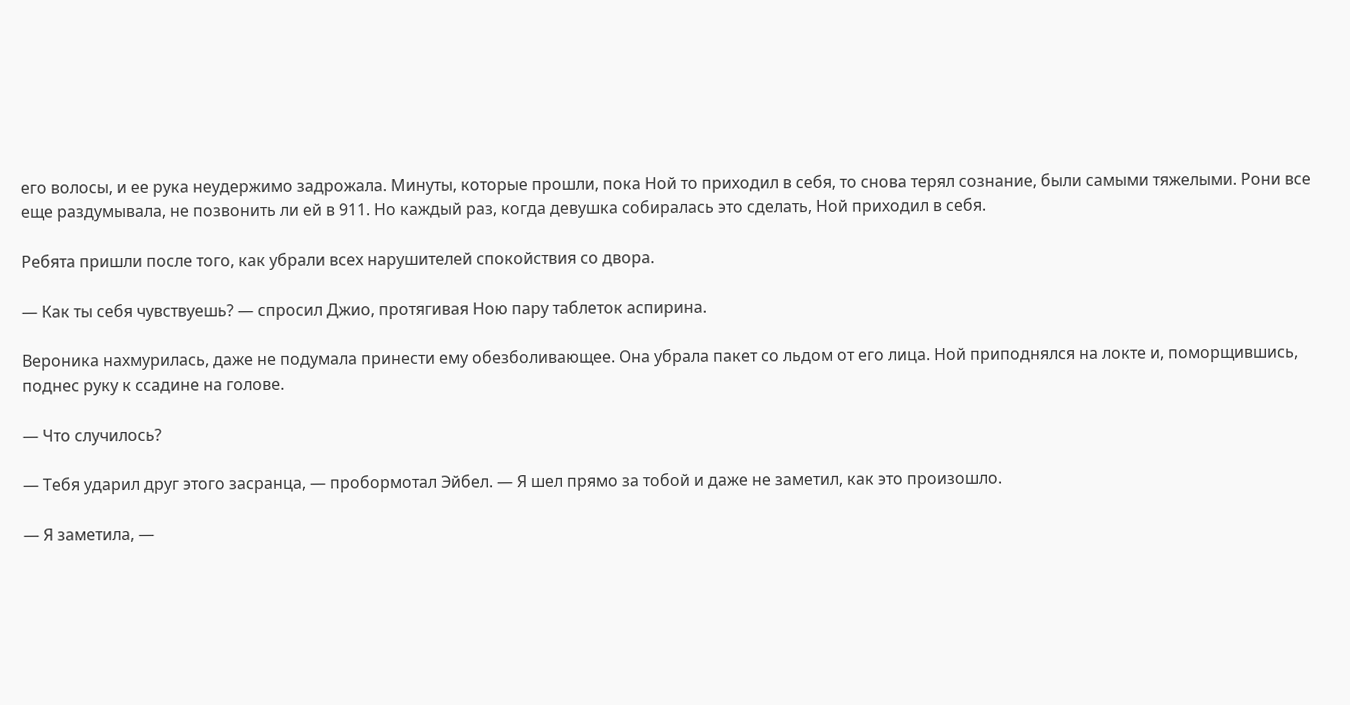его волосы, и ее рука неудержимо задрожала. Минуты, которые прошли, пока Ной то приходил в себя, то снова терял сознание, были самыми тяжелыми. Рони все еще раздумывала, не позвонить ли ей в 911. Но каждый раз, когда девушка собиралась это сделать, Ной приходил в себя.

Ребята пришли после того, как убрали всех нарушителей спокойствия со двора.

— Как ты себя чувствуешь? — спросил Джио, протягивая Ною пару таблеток аспирина.

Вероника нахмурилась, даже не подумала принести ему обезболивающее. Она убрала пакет со льдом от его лица. Ной приподнялся на локте и, поморщившись, поднес руку к ссадине на голове.

— Что случилось?

— Тебя ударил друг этого засранца, — пробормотал Эйбел. — Я шел прямо за тобой и даже не заметил, как это произошло.

— Я заметила, —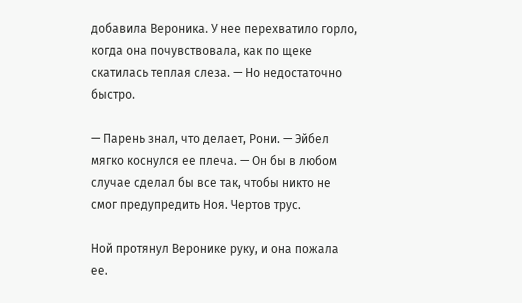добавила Вероника. У нее перехватило горло, когда она почувствовала, как по щеке скатилась теплая слеза. — Но недостаточно быстро.

— Парень знал, что делает, Рони. — Эйбел мягко коснулся ее плеча. — Он бы в любом случае сделал бы все так, чтобы никто не смог предупредить Ноя. Чертов трус.

Ной протянул Веронике руку, и она пожала ее.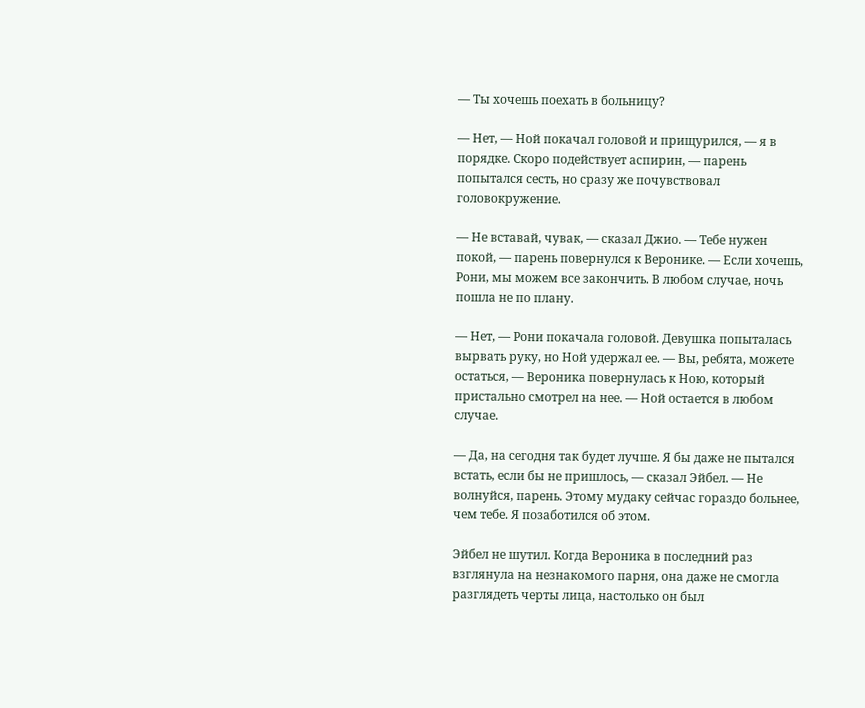— Ты хочешь поехать в больницу?

— Нет, — Ной покачал головой и прищурился, — я в порядке. Скоро подействует аспирин, — парень попытался сесть, но сразу же почувствовал головокружение.

— Не вставай, чувак, — сказал Джио. — Тебе нужен покой, — парень повернулся к Веронике. — Если хочешь, Рони, мы можем все закончить. В любом случае, ночь пошла не по плану.

— Нет, — Рони покачала головой. Девушка попыталась вырвать руку, но Ной удержал ее. — Вы, ребята, можете остаться, — Вероника повернулась к Ною, который пристально смотрел на нее. — Ной остается в любом случае.

— Да, на сегодня так будет лучше. Я бы даже не пытался встать, если бы не пришлось, — сказал Эйбел. — Не волнуйся, парень. Этому мудаку сейчас гораздо больнее, чем тебе. Я позаботился об этом.

Эйбел не шутил. Когда Вероника в последний раз взглянула на незнакомого парня, она даже не смогла разглядеть черты лица, настолько он был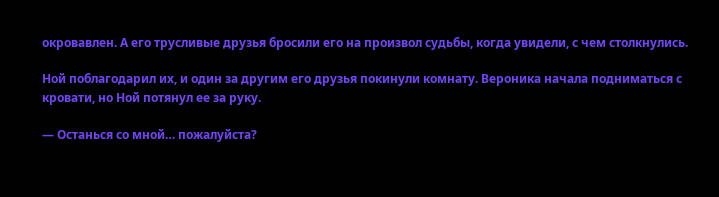окровавлен. А его трусливые друзья бросили его на произвол судьбы, когда увидели, с чем столкнулись.

Ной поблагодарил их, и один за другим его друзья покинули комнату. Вероника начала подниматься с кровати, но Ной потянул ее за руку.

— Останься со мной… пожалуйста?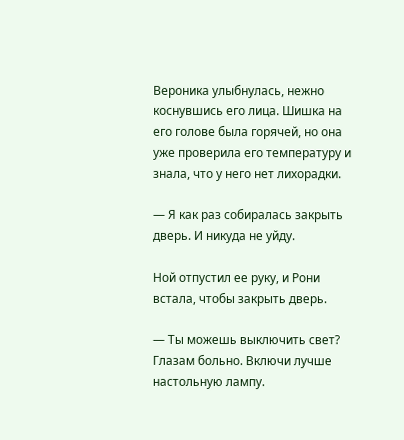Вероника улыбнулась, нежно коснувшись его лица. Шишка на его голове была горячей, но она уже проверила его температуру и знала, что у него нет лихорадки.

— Я как раз собиралась закрыть дверь. И никуда не уйду.

Ной отпустил ее руку, и Рони встала, чтобы закрыть дверь.

— Ты можешь выключить свет? Глазам больно. Включи лучше настольную лампу.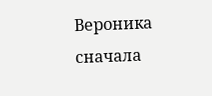Вероника сначала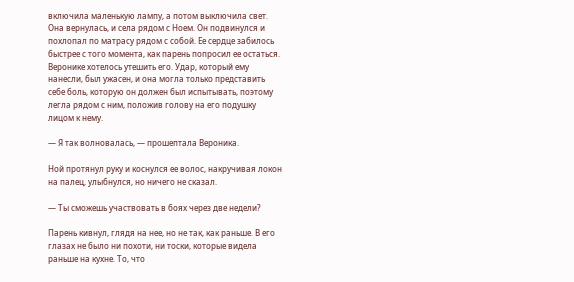включила маленькую лампу, а потом выключила свет. Она вернулась, и села рядом с Ноем. Он подвинулся и похлопал по матрасу рядом с собой. Ее сердце забилось быстрее с того момента, как парень попросил ее остаться. Веронике хотелось утешить его. Удар, который ему нанесли, был ужасен, и она могла только представить себе боль, которую он должен был испытывать, поэтому легла рядом с ним, положив голову на его подушку лицом к нему.

— Я так волновалась, — прошептала Вероника.

Ной протянул руку и коснулся ее волос, накручивая локон на палец, улыбнулся, но ничего не сказал.

— Ты сможешь участвовать в боях через две недели?

Парень кивнул, глядя на нее, но не так, как раньше. В его глазах не было ни похоти, ни тоски, которые видела раньше на кухне. То, что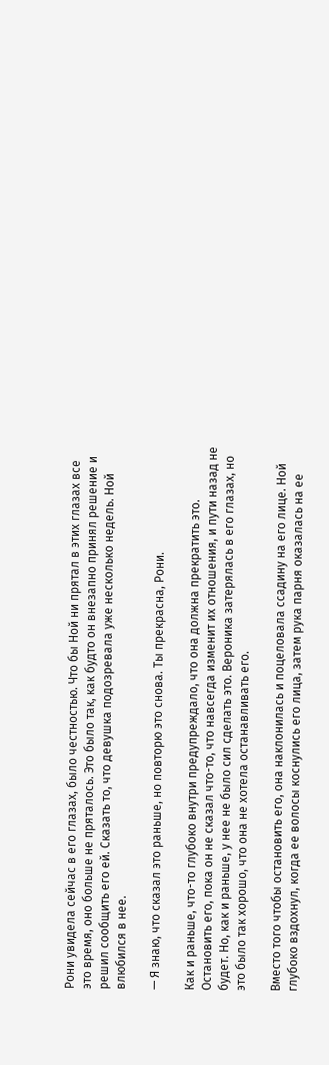Рони увидела сейчас в его глазах, было честностью. Что бы Ной ни прятал в этих глазах все это время, оно больше не пряталось. Это было так, как будто он внезапно принял решение и решил сообщить его ей. Сказать то, что девушка подозревала уже несколько недель. Ной влюбился в нее.

— Я знаю, что сказал это раньше, но повторю это снова. Ты прекрасна, Рони.

Как и раньше, что-то глубоко внутри предупреждало, что она должна прекратить это. Остановить его, пока он не сказал что-то, что навсегда изменит их отношения, и пути назад не будет. Но, как и раньше, у нее не было сил сделать это. Вероника затерялась в его глазах, но это было так хорошо, что она не хотела останавливать его.

Вместо того чтобы остановить его, она наклонилась и поцеловала ссадину на его лице. Ной глубоко вздохнул, когда ее волосы коснулись его лица, затем рука парня оказалась на ее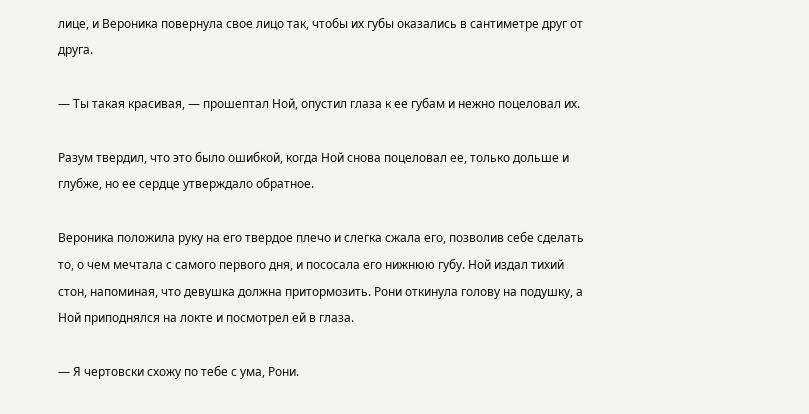лице, и Вероника повернула свое лицо так, чтобы их губы оказались в сантиметре друг от друга.

— Ты такая красивая, — прошептал Ной, опустил глаза к ее губам и нежно поцеловал их.

Разум твердил, что это было ошибкой, когда Ной снова поцеловал ее, только дольше и глубже, но ее сердце утверждало обратное.

Вероника положила руку на его твердое плечо и слегка сжала его, позволив себе сделать то, о чем мечтала с самого первого дня, и пососала его нижнюю губу. Ной издал тихий стон, напоминая, что девушка должна притормозить. Рони откинула голову на подушку, а Ной приподнялся на локте и посмотрел ей в глаза.

— Я чертовски схожу по тебе с ума, Рони.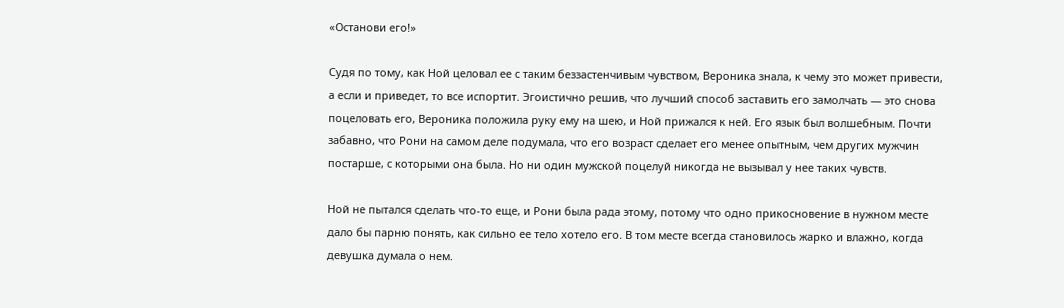«Останови его!»

Судя по тому, как Ной целовал ее с таким беззастенчивым чувством, Вероника знала, к чему это может привести, а если и приведет, то все испортит. Эгоистично решив, что лучший способ заставить его замолчать — это снова поцеловать его, Вероника положила руку ему на шею, и Ной прижался к ней. Его язык был волшебным. Почти забавно, что Рони на самом деле подумала, что его возраст сделает его менее опытным, чем других мужчин постарше, с которыми она была. Но ни один мужской поцелуй никогда не вызывал у нее таких чувств.

Ной не пытался сделать что-то еще, и Рони была рада этому, потому что одно прикосновение в нужном месте дало бы парню понять, как сильно ее тело хотело его. В том месте всегда становилось жарко и влажно, когда девушка думала о нем.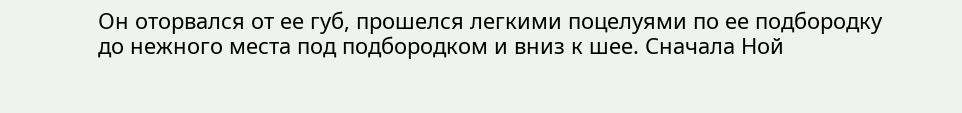Он оторвался от ее губ, прошелся легкими поцелуями по ее подбородку до нежного места под подбородком и вниз к шее. Сначала Ной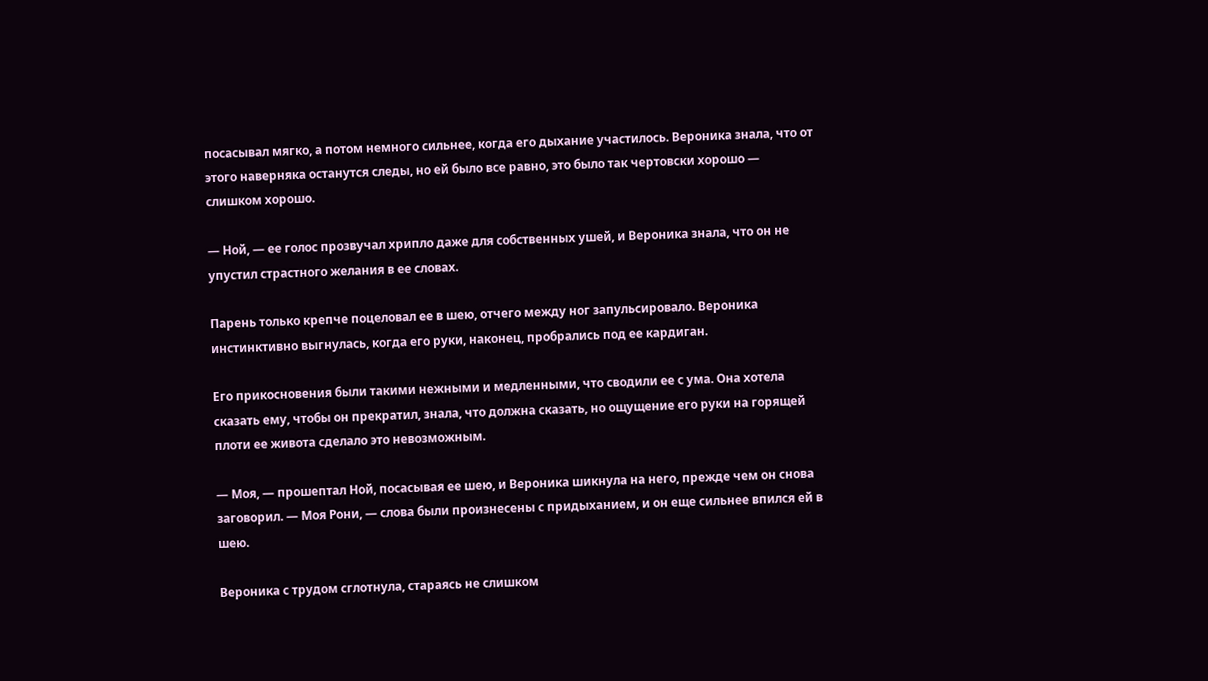посасывал мягко, а потом немного сильнее, когда его дыхание участилось. Вероника знала, что от этого наверняка останутся следы, но ей было все равно, это было так чертовски хорошо — слишком хорошо.

— Ной, — ее голос прозвучал хрипло даже для собственных ушей, и Вероника знала, что он не упустил страстного желания в ее словах.

Парень только крепче поцеловал ее в шею, отчего между ног запульсировало. Вероника инстинктивно выгнулась, когда его руки, наконец, пробрались под ее кардиган.

Его прикосновения были такими нежными и медленными, что сводили ее с ума. Она хотела сказать ему, чтобы он прекратил, знала, что должна сказать, но ощущение его руки на горящей плоти ее живота сделало это невозможным.

— Моя, — прошептал Ной, посасывая ее шею, и Вероника шикнула на него, прежде чем он снова заговорил. — Моя Рони, — слова были произнесены с придыханием, и он еще сильнее впился ей в шею.

Вероника с трудом сглотнула, стараясь не слишком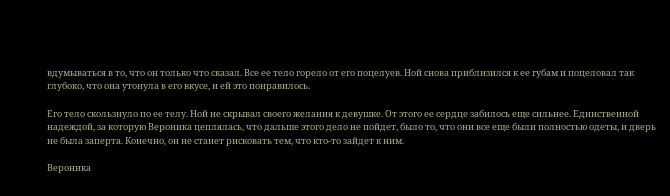вдумываться в то, что он только что сказал. Все ее тело горело от его поцелуев. Ной снова приблизился к ее губам и поцеловал так глубоко, что она утонула в его вкусе, и ей это понравилось.

Его тело скользнуло по ее телу. Ной не скрывал своего желания к девушке. От этого ее сердце забилось еще сильнее. Единственной надеждой, за которую Вероника цеплялась, что дальше этого дело не пойдет, было то, что они все еще были полностью одеты, и дверь не была заперта. Конечно, он не станет рисковать тем, что кто-то зайдет к ним.

Вероника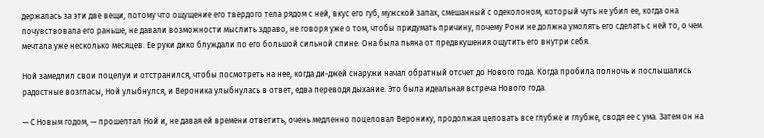держалась за эти две вещи, потому что ощущение его твердого тела рядом с ней, вкус его губ, мужской запах, смешанный с одеколоном, который чуть не убил ее, когда она почувствовала его раньше, не давали возможности мыслить здраво, не говоря уже о том, чтобы придумать причину, почему Рони не должна умолять его сделать с ней то, о чем мечтала уже несколько месяцев. Ее руки дико блуждали по его большой сильной спине. Она была пьяна от предвкушения ощутить его внутри себя.

Ной замедлил свои поцелуи и отстранился, чтобы посмотреть на нее, когда ди-джей снаружи начал обратный отсчет до Нового года. Когда пробила полночь и послышались радостные возгласы, Ной улыбнулся, и Вероника улыбнулась в ответ, едва переводя дыхание. Это была идеальная встреча Нового года.

— С Новым годом, — прошептал Ной и, не давая ей времени ответить, очень медленно поцеловал Веронику, продолжая целовать все глубже и глубже, сводя ее с ума. Затем он на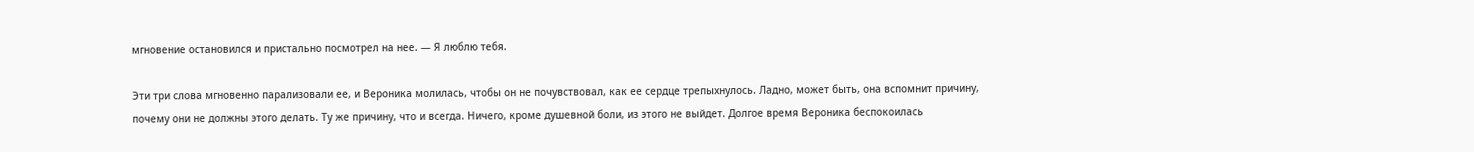мгновение остановился и пристально посмотрел на нее. — Я люблю тебя.

Эти три слова мгновенно парализовали ее, и Вероника молилась, чтобы он не почувствовал, как ее сердце трепыхнулось. Ладно, может быть, она вспомнит причину, почему они не должны этого делать. Ту же причину, что и всегда. Ничего, кроме душевной боли, из этого не выйдет. Долгое время Вероника беспокоилась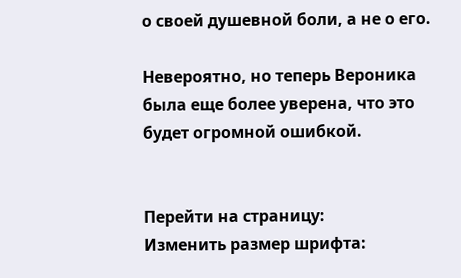о своей душевной боли, а не о его.

Невероятно, но теперь Вероника была еще более уверена, что это будет огромной ошибкой.


Перейти на страницу:
Изменить размер шрифта: